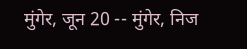मुंगेर, जून 20 -- मुंगेर, निज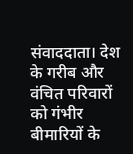संवाददाता। देश के गरीब और वंचित परिवारों को गंभीर बीमारियों के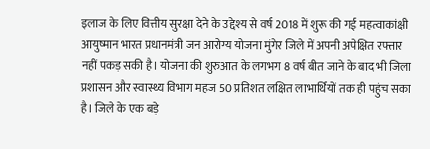इलाज के लिए वित्तीय सुरक्षा देने के उद्देश्य से वर्ष 2018 में शुरू की गई महत्वाकांक्षी आयुष्मान भारत प्रधानमंत्री जन आरोग्य योजना मुंगेर जिले में अपनी अपेक्षित रफ्तार नहीं पकड़ सकी है। योजना की शुरुआत के लगभग 8 वर्ष बीत जाने के बाद भी जिला प्रशासन और स्वास्थ्य विभाग महज 50 प्रतिशत लक्षित लाभार्थियों तक ही पहुंच सका है। जिले के एक बड़े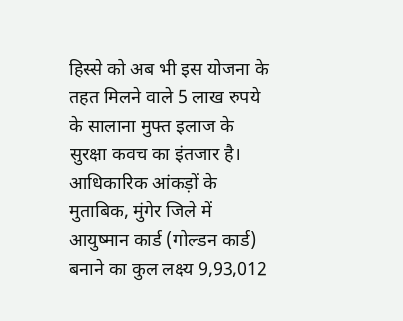हिस्से को अब भी इस योजना के तहत मिलने वाले 5 लाख रुपये के सालाना मुफ्त इलाज के सुरक्षा कवच का इंतजार है। आधिकारिक आंकड़ों के मुताबिक, मुंगेर जिले में आयुष्मान कार्ड (गोल्डन कार्ड) बनाने का कुल लक्ष्य 9,93,012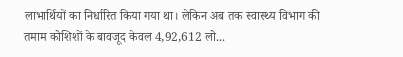लाभार्थियों का निर्धारित किया गया था। लेकिन अब तक स्वास्थ्य विभाग की तमाम कोशिशों के बावजूद केवल 4,92,612 लो...